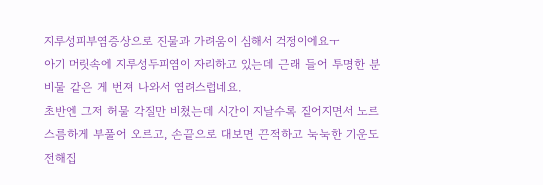지루성피부염증상으로 진물과 가려움이 심해서 걱정이에요ㅜ
아기 머릿속에 지루성두피염이 자리하고 있는데 근래 들어 투명한 분비물 같은 게 번져 나와서 염려스럽네요.
초반엔 그저 허물 각질만 비쳤는데 시간이 지날수록 짙어지면서 노르스름하게 부풀어 오르고, 손끝으로 대보면 끈적하고 눅눅한 기운도 전해집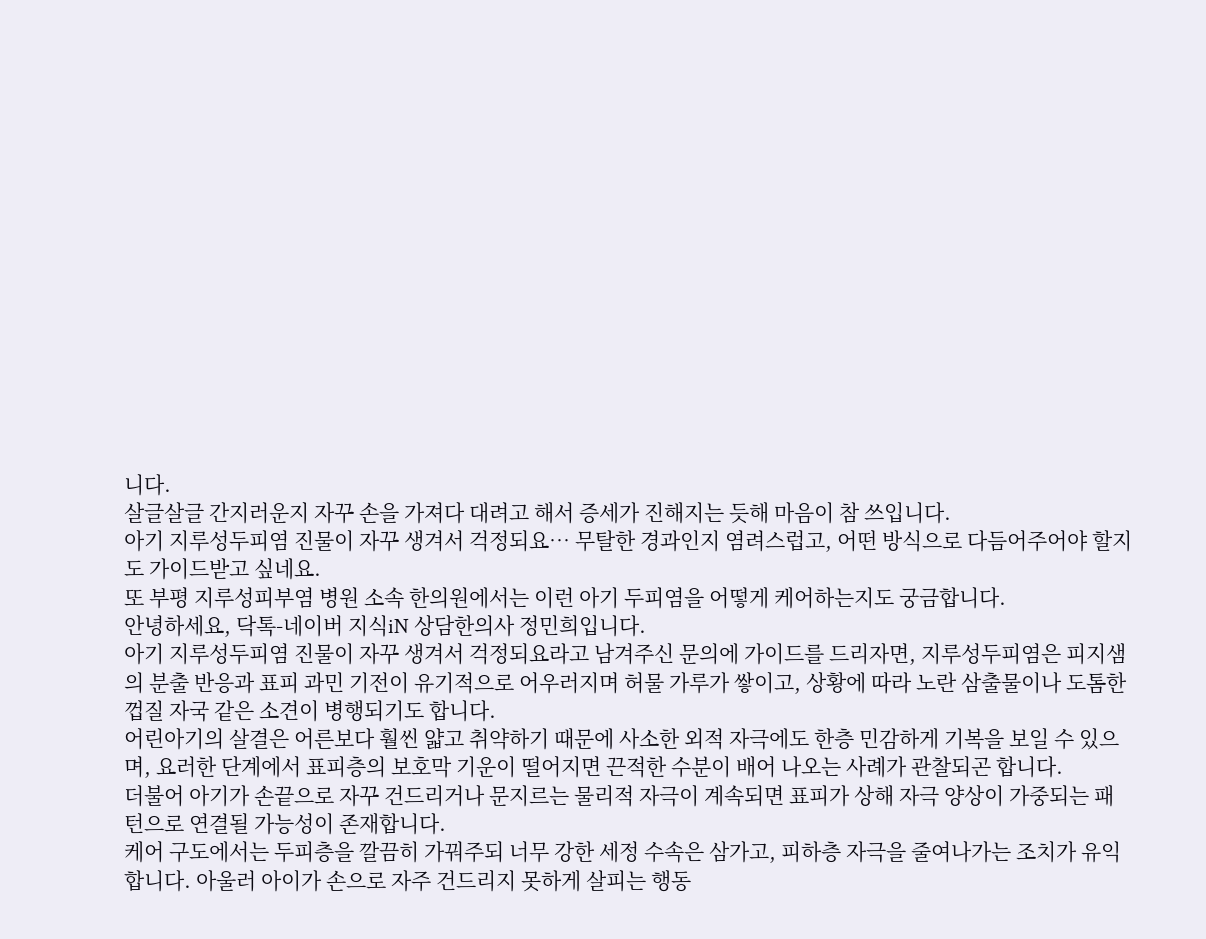니다.
살글살글 간지러운지 자꾸 손을 가져다 대려고 해서 증세가 진해지는 듯해 마음이 참 쓰입니다.
아기 지루성두피염 진물이 자꾸 생겨서 걱정되요… 무탈한 경과인지 염려스럽고, 어떤 방식으로 다듬어주어야 할지도 가이드받고 싶네요.
또 부평 지루성피부염 병원 소속 한의원에서는 이런 아기 두피염을 어떻게 케어하는지도 궁금합니다.
안녕하세요, 닥톡-네이버 지식iN 상담한의사 정민희입니다.
아기 지루성두피염 진물이 자꾸 생겨서 걱정되요라고 남겨주신 문의에 가이드를 드리자면, 지루성두피염은 피지샘의 분출 반응과 표피 과민 기전이 유기적으로 어우러지며 허물 가루가 쌓이고, 상황에 따라 노란 삼출물이나 도톰한 껍질 자국 같은 소견이 병행되기도 합니다.
어린아기의 살결은 어른보다 훨씬 얇고 취약하기 때문에 사소한 외적 자극에도 한층 민감하게 기복을 보일 수 있으며, 요러한 단계에서 표피층의 보호막 기운이 떨어지면 끈적한 수분이 배어 나오는 사례가 관찰되곤 합니다.
더불어 아기가 손끝으로 자꾸 건드리거나 문지르는 물리적 자극이 계속되면 표피가 상해 자극 양상이 가중되는 패턴으로 연결될 가능성이 존재합니다.
케어 구도에서는 두피층을 깔끔히 가꿔주되 너무 강한 세정 수속은 삼가고, 피하층 자극을 줄여나가는 조치가 유익합니다. 아울러 아이가 손으로 자주 건드리지 못하게 살피는 행동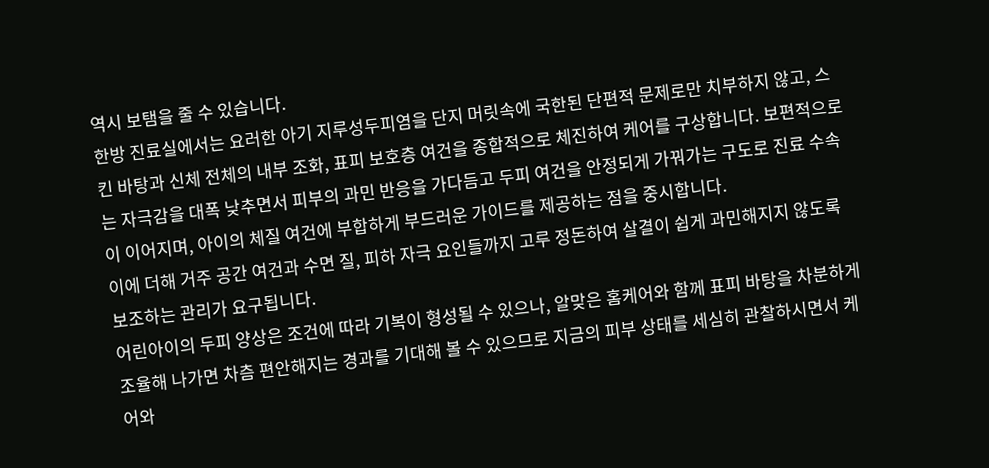역시 보탬을 줄 수 있습니다.
한방 진료실에서는 요러한 아기 지루성두피염을 단지 머릿속에 국한된 단편적 문제로만 치부하지 않고, 스킨 바탕과 신체 전체의 내부 조화, 표피 보호층 여건을 종합적으로 체진하여 케어를 구상합니다. 보편적으로는 자극감을 대폭 낮추면서 피부의 과민 반응을 가다듬고 두피 여건을 안정되게 가꿔가는 구도로 진료 수속이 이어지며, 아이의 체질 여건에 부합하게 부드러운 가이드를 제공하는 점을 중시합니다.
이에 더해 거주 공간 여건과 수면 질, 피하 자극 요인들까지 고루 정돈하여 살결이 쉽게 과민해지지 않도록 보조하는 관리가 요구됩니다.
어린아이의 두피 양상은 조건에 따라 기복이 형성될 수 있으나, 알맞은 홈케어와 함께 표피 바탕을 차분하게 조율해 나가면 차츰 편안해지는 경과를 기대해 볼 수 있으므로 지금의 피부 상태를 세심히 관찰하시면서 케어와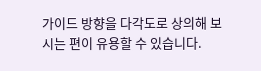가이드 방향을 다각도로 상의해 보시는 편이 유용할 수 있습니다.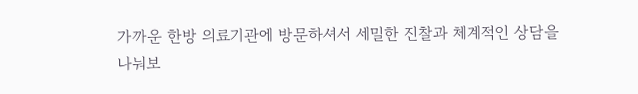가까운 한방 의료기관에 방문하셔서 세밀한 진찰과 체계적인 상담을 나눠보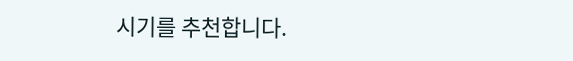시기를 추천합니다.